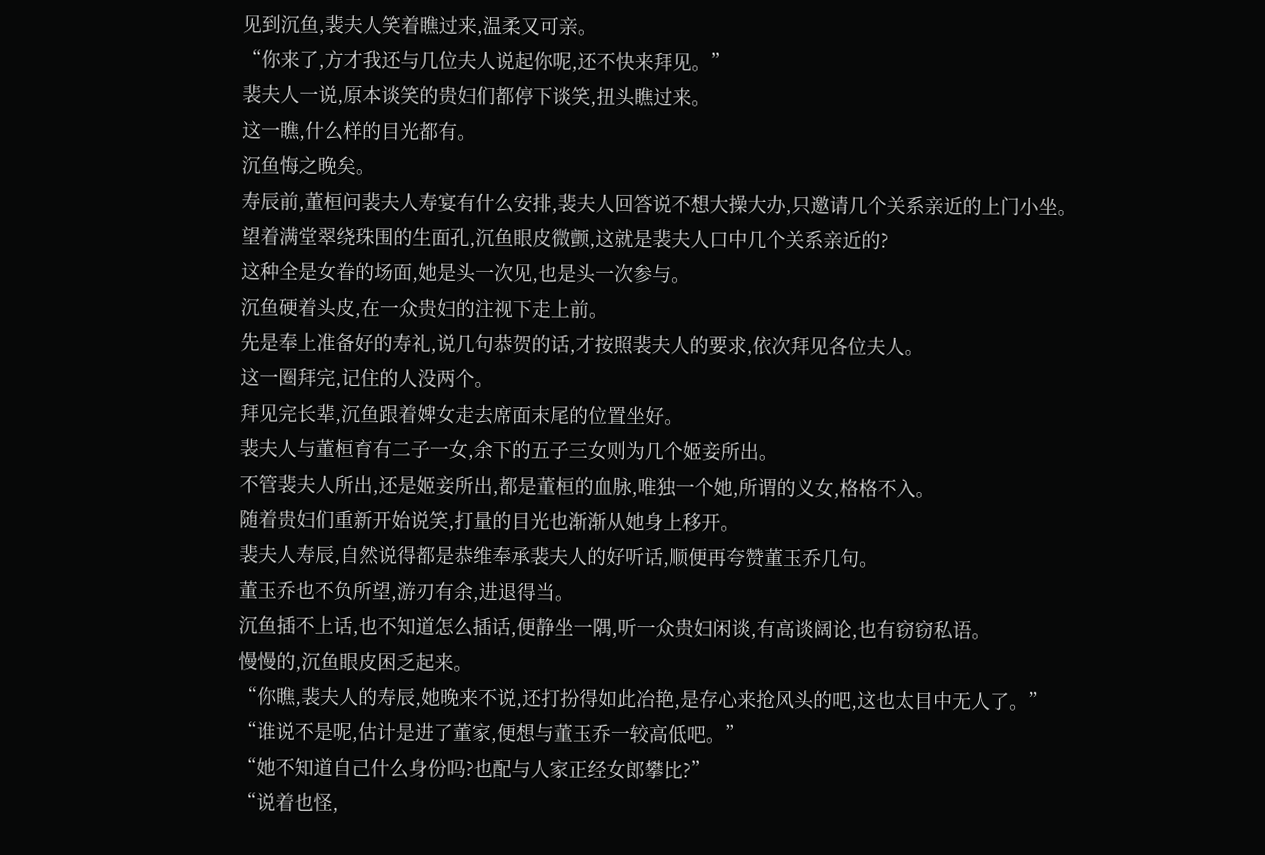见到沉鱼,裴夫人笑着瞧过来,温柔又可亲。
“你来了,方才我还与几位夫人说起你呢,还不快来拜见。”
裴夫人一说,原本谈笑的贵妇们都停下谈笑,扭头瞧过来。
这一瞧,什么样的目光都有。
沉鱼悔之晚矣。
寿辰前,董桓问裴夫人寿宴有什么安排,裴夫人回答说不想大操大办,只邀请几个关系亲近的上门小坐。
望着满堂翠绕珠围的生面孔,沉鱼眼皮微颤,这就是裴夫人口中几个关系亲近的?
这种全是女眷的场面,她是头一次见,也是头一次参与。
沉鱼硬着头皮,在一众贵妇的注视下走上前。
先是奉上准备好的寿礼,说几句恭贺的话,才按照裴夫人的要求,依次拜见各位夫人。
这一圈拜完,记住的人没两个。
拜见完长辈,沉鱼跟着婢女走去席面末尾的位置坐好。
裴夫人与董桓育有二子一女,余下的五子三女则为几个姬妾所出。
不管裴夫人所出,还是姬妾所出,都是董桓的血脉,唯独一个她,所谓的义女,格格不入。
随着贵妇们重新开始说笑,打量的目光也渐渐从她身上移开。
裴夫人寿辰,自然说得都是恭维奉承裴夫人的好听话,顺便再夸赞董玉乔几句。
董玉乔也不负所望,游刃有余,进退得当。
沉鱼插不上话,也不知道怎么插话,便静坐一隅,听一众贵妇闲谈,有高谈阔论,也有窃窃私语。
慢慢的,沉鱼眼皮困乏起来。
“你瞧,裴夫人的寿辰,她晚来不说,还打扮得如此冶艳,是存心来抢风头的吧,这也太目中无人了。”
“谁说不是呢,估计是进了董家,便想与董玉乔一较高低吧。”
“她不知道自己什么身份吗?也配与人家正经女郎攀比?”
“说着也怪,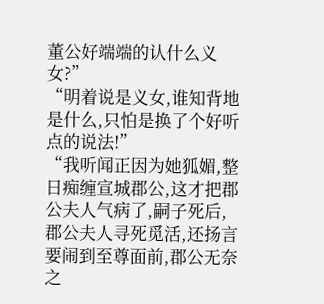董公好端端的认什么义女?”
“明着说是义女,谁知背地是什么,只怕是换了个好听点的说法!”
“我听闻正因为她狐媚,整日痴缠宣城郡公,这才把郡公夫人气病了,嗣子死后,郡公夫人寻死觅活,还扬言要闹到至尊面前,郡公无奈之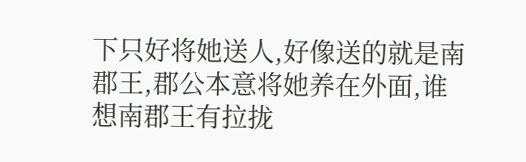下只好将她送人,好像送的就是南郡王,郡公本意将她养在外面,谁想南郡王有拉拢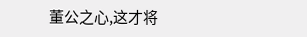董公之心,这才将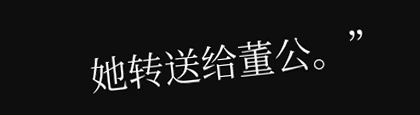她转送给董公。”